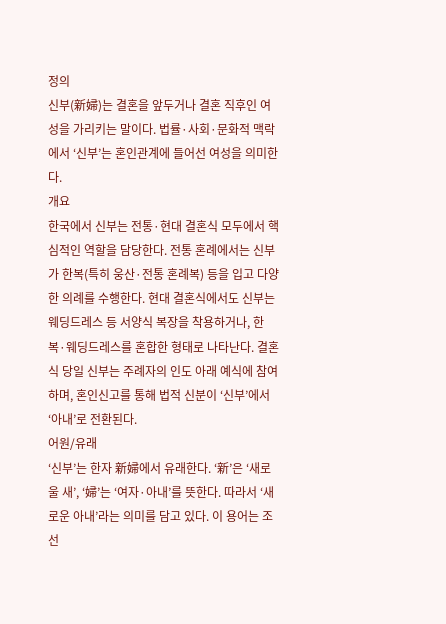정의
신부(新婦)는 결혼을 앞두거나 결혼 직후인 여성을 가리키는 말이다. 법률·사회·문화적 맥락에서 ‘신부’는 혼인관계에 들어선 여성을 의미한다.
개요
한국에서 신부는 전통·현대 결혼식 모두에서 핵심적인 역할을 담당한다. 전통 혼례에서는 신부가 한복(특히 웅산·전통 혼례복) 등을 입고 다양한 의례를 수행한다. 현대 결혼식에서도 신부는 웨딩드레스 등 서양식 복장을 착용하거나, 한복·웨딩드레스를 혼합한 형태로 나타난다. 결혼식 당일 신부는 주례자의 인도 아래 예식에 참여하며, 혼인신고를 통해 법적 신분이 ‘신부’에서 ‘아내’로 전환된다.
어원/유래
‘신부’는 한자 新婦에서 유래한다. ‘新’은 ‘새로울 새’, ‘婦’는 ‘여자·아내’를 뜻한다. 따라서 ‘새로운 아내’라는 의미를 담고 있다. 이 용어는 조선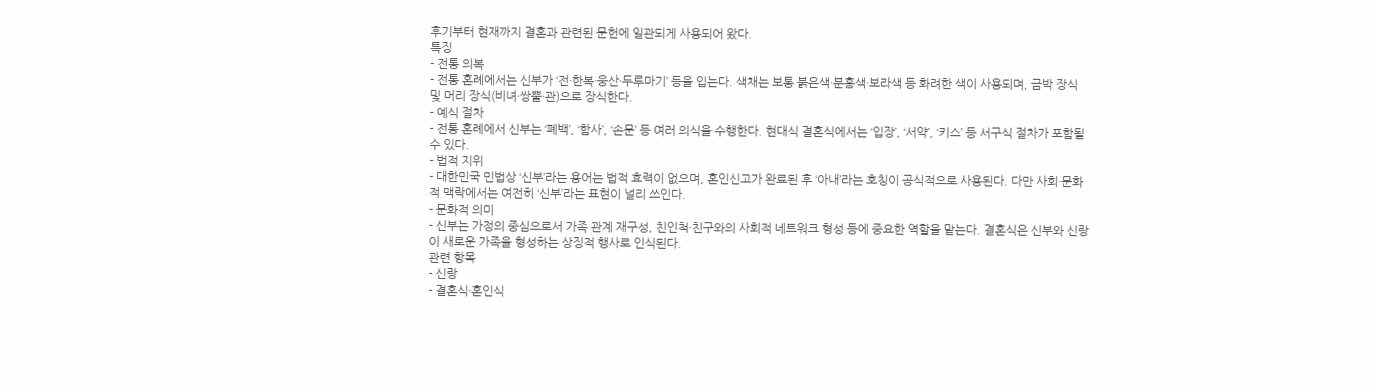후기부터 현재까지 결혼과 관련된 문헌에 일관되게 사용되어 왔다.
특징
- 전통 의복
- 전통 혼례에서는 신부가 ‘전·한복·웅산·두루마기’ 등을 입는다. 색채는 보통 붉은색·분홍색·보라색 등 화려한 색이 사용되며, 금박 장식 및 머리 장식(비녀·쌍뿔·관)으로 장식한다.
- 예식 절차
- 전통 혼례에서 신부는 ‘폐백’, ‘함사’, ‘손문’ 등 여러 의식을 수행한다. 현대식 결혼식에서는 ‘입장’, ‘서약’, ‘키스’ 등 서구식 절차가 포함될 수 있다.
- 법적 지위
- 대한민국 민법상 ‘신부’라는 용어는 법적 효력이 없으며, 혼인신고가 완료된 후 ‘아내’라는 호칭이 공식적으로 사용된다. 다만 사회·문화적 맥락에서는 여전히 ‘신부’라는 표현이 널리 쓰인다.
- 문화적 의미
- 신부는 가정의 중심으로서 가족 관계 재구성, 친인척·친구와의 사회적 네트워크 형성 등에 중요한 역할을 맡는다. 결혼식은 신부와 신랑이 새로운 가족을 형성하는 상징적 행사로 인식된다.
관련 항목
- 신랑
- 결혼식·혼인식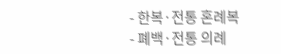- 한복·전통 혼례복
- 폐백·전통 의례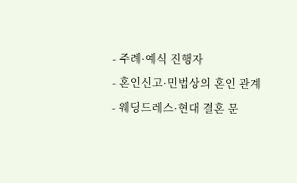- 주례·예식 진행자
- 혼인신고·민법상의 혼인 관계
- 웨딩드레스·현대 결혼 문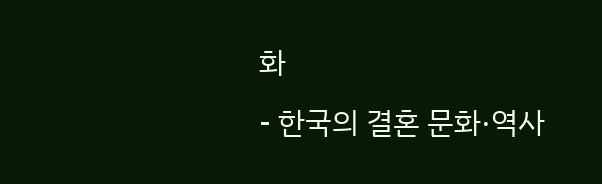화
- 한국의 결혼 문화·역사